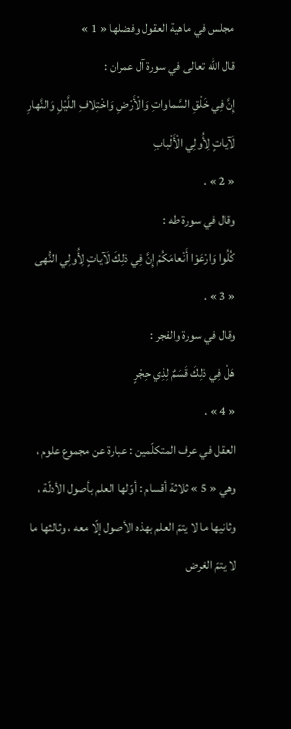مجلس في ماهية العقول وفضلها « 1 »
قال اللّه تعالى في سورة آل عمران :
إِنَّ فِي خَلْقِ السَّماواتِ وَالْأَرْضِ وَاخْتِلافِ اللَّيْلِ وَالنَّهارِ لَآياتٍ لِأُولِي الْأَلْبابِ
« 2 » .
وقال في سورة طه :
كُلُوا وَارْعَوْا أَنْعامَكُمْ إِنَّ فِي ذلِكَ لَآياتٍ لِأُولِي النُّهى
« 3 » .
وقال في سورة والفجر :
هَلْ فِي ذلِكَ قَسَمٌ لِذِي حِجْرٍ
« 4 » .
العقل في عرف المتكلّمين : عبارة عن مجموع علوم ، وهي « 5 » ثلاثة أقسام : أوّلها العلم بأصول الأدلّة ، وثانيها ما لا يتمّ العلم بهذه الأصول إلّا معه ، وثالثها ما لا يتمّ الغرض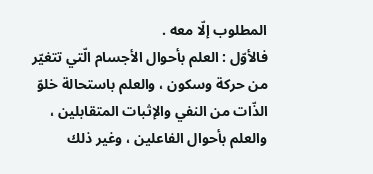المطلوب إلّا معه .
فالأوّل : العلم بأحوال الأجسام الّتي تتغيّر من حركة وسكون ، والعلم باستحالة خلوّ الذّات من النفي والإثبات المتقابلين ، والعلم بأحوال الفاعلين ، وغير ذلك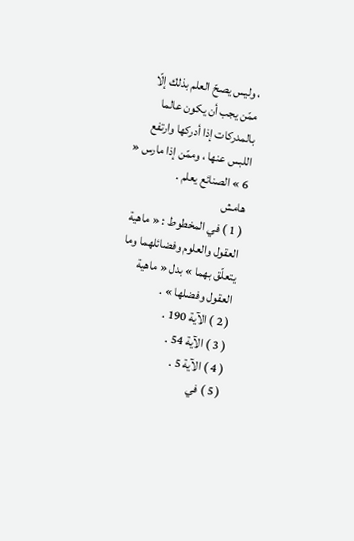، وليس يصحّ العلم بذلك إلّا ممّن يجب أن يكون عالما بالمدركات إذا أدركها وارتفع اللبس عنها ، وممّن إذا مارس « 6 » الصنائع يعلم .
هامش
( 1 ) في المخطوط : « ماهية العقول والعلوم وفضائلهما وما يتعلّق بهما » بدل « ماهية العقول وفضلها » .
( 2 ) الآية 190 .
( 3 ) الآية 54 .
( 4 ) الآية 5 .
( 5 ) في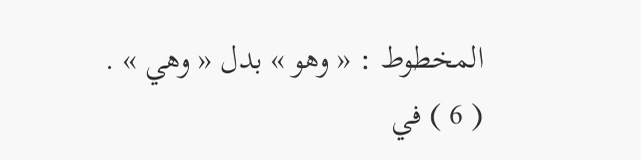المخطوط : « وهو » بدل « وهي » .
( 6 ) في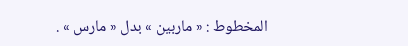المخطوط : « ماربين » بدل « مارس » .